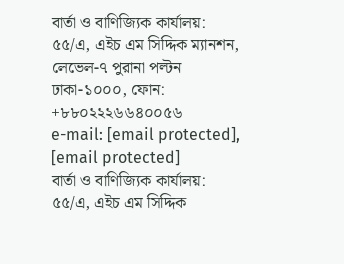বার্তা ও বাণিজ্যিক কার্যালয়:
৫৫/এ, এইচ এম সিদ্দিক ম্যানশন, লেভেল-৭ পুরানা পল্টন
ঢাকা-১০০০, ফোন: +৮৮০২২২৬৬৪০০৫৬
e-mail: [email protected],
[email protected]
বার্তা ও বাণিজ্যিক কার্যালয়:
৫৫/এ, এইচ এম সিদ্দিক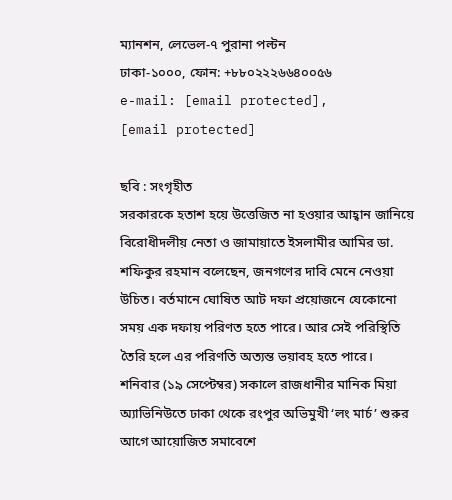ম্যানশন, লেভেল-৭ পুরানা পল্টন
ঢাকা-১০০০, ফোন: +৮৮০২২২৬৬৪০০৫৬
e-mail: [email protected],
[email protected]

ছবি : সংগৃহীত
সরকারকে হতাশ হয়ে উত্তেজিত না হওয়ার আহ্বান জানিয়ে বিরোধীদলীয় নেতা ও জামায়াতে ইসলামীর আমির ডা. শফিকুর রহমান বলেছেন, জনগণের দাবি মেনে নেওয়া উচিত। বর্তমানে ঘোষিত আট দফা প্রয়োজনে যেকোনো সময় এক দফায় পরিণত হতে পারে। আর সেই পরিস্থিতি তৈরি হলে এর পরিণতি অত্যন্ত ভয়াবহ হতে পারে।
শনিবার (১৯ সেপ্টেম্বর) সকালে রাজধানীর মানিক মিয়া অ্যাভিনিউতে ঢাকা থেকে রংপুর অভিমুখী ‘লং মার্চ’ শুরুর আগে আয়োজিত সমাবেশে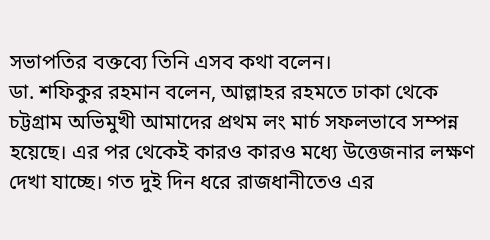সভাপতির বক্তব্যে তিনি এসব কথা বলেন।
ডা. শফিকুর রহমান বলেন, আল্লাহর রহমতে ঢাকা থেকে চট্টগ্রাম অভিমুখী আমাদের প্রথম লং মার্চ সফলভাবে সম্পন্ন হয়েছে। এর পর থেকেই কারও কারও মধ্যে উত্তেজনার লক্ষণ দেখা যাচ্ছে। গত দুই দিন ধরে রাজধানীতেও এর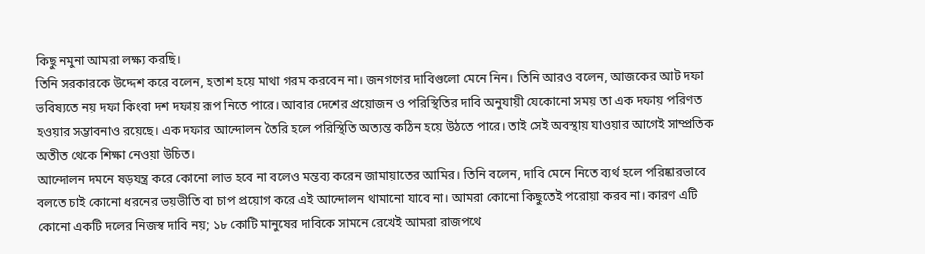কিছু নমুনা আমরা লক্ষ্য করছি।
তিনি সরকারকে উদ্দেশ করে বলেন, হতাশ হয়ে মাথা গরম করবেন না। জনগণের দাবিগুলো মেনে নিন। তিনি আরও বলেন, আজকের আট দফা ভবিষ্যতে নয় দফা কিংবা দশ দফায় রূপ নিতে পারে। আবার দেশের প্রয়োজন ও পরিস্থিতির দাবি অনুযায়ী যেকোনো সময় তা এক দফায় পরিণত হওয়ার সম্ভাবনাও রয়েছে। এক দফার আন্দোলন তৈরি হলে পরিস্থিতি অত্যন্ত কঠিন হয়ে উঠতে পারে। তাই সেই অবস্থায় যাওয়ার আগেই সাম্প্রতিক অতীত থেকে শিক্ষা নেওয়া উচিত।
আন্দোলন দমনে ষড়যন্ত্র করে কোনো লাভ হবে না বলেও মন্তব্য করেন জামায়াতের আমির। তিনি বলেন, দাবি মেনে নিতে ব্যর্থ হলে পরিষ্কারভাবে বলতে চাই কোনো ধরনের ভয়ভীতি বা চাপ প্রয়োগ করে এই আন্দোলন থামানো যাবে না। আমরা কোনো কিছুতেই পরোয়া করব না। কারণ এটি কোনো একটি দলের নিজস্ব দাবি নয়; ১৮ কোটি মানুষের দাবিকে সামনে রেখেই আমরা রাজপথে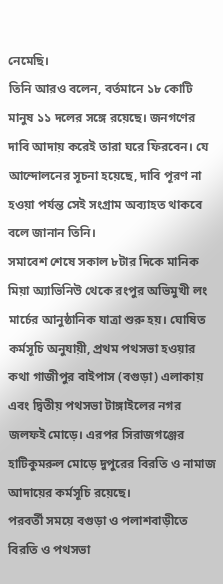নেমেছি।
তিনি আরও বলেন, বর্তমানে ১৮ কোটি মানুষ ১১ দলের সঙ্গে রয়েছে। জনগণের দাবি আদায় করেই তারা ঘরে ফিরবেন। যে আন্দোলনের সূচনা হয়েছে, দাবি পূরণ না হওয়া পর্যন্ত সেই সংগ্রাম অব্যাহত থাকবে বলে জানান তিনি।
সমাবেশ শেষে সকাল ৮টার দিকে মানিক মিয়া অ্যাভিনিউ থেকে রংপুর অভিমুখী লং মার্চের আনুষ্ঠানিক যাত্রা শুরু হয়। ঘোষিত কর্মসূচি অনুযায়ী, প্রথম পথসভা হওয়ার কথা গাজীপুর বাইপাস (বগুড়া) এলাকায় এবং দ্বিতীয় পথসভা টাঙ্গাইলের নগর জলফই মোড়ে। এরপর সিরাজগঞ্জের হাটিকুমরুল মোড়ে দুপুরের বিরতি ও নামাজ আদায়ের কর্মসূচি রয়েছে।
পরবর্তী সময়ে বগুড়া ও পলাশবাড়ীতে বিরতি ও পথসভা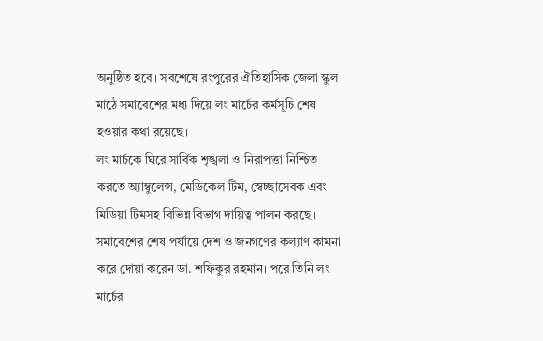অনুষ্ঠিত হবে। সবশেষে রংপুরের ঐতিহাসিক জেলা স্কুল মাঠে সমাবেশের মধ্য দিয়ে লং মার্চের কর্মসূচি শেষ হওয়ার কথা রয়েছে।
লং মার্চকে ঘিরে সার্বিক শৃঙ্খলা ও নিরাপত্তা নিশ্চিত করতে অ্যাম্বুলেন্স, মেডিকেল টিম, স্বেচ্ছাসেবক এবং মিডিয়া টিমসহ বিভিন্ন বিভাগ দায়িত্ব পালন করছে।
সমাবেশের শেষ পর্যায়ে দেশ ও জনগণের কল্যাণ কামনা করে দোয়া করেন ডা. শফিকুর রহমান। পরে তিনি লং মার্চের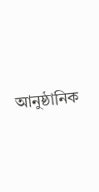আনুষ্ঠানিক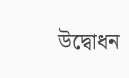উদ্বোধন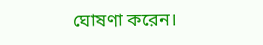ঘোষণা করেন।